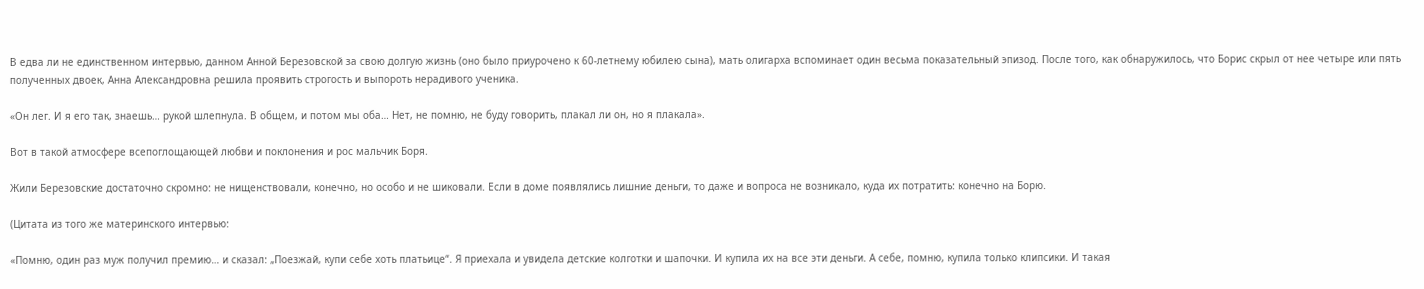В едва ли не единственном интервью, данном Анной Березовской за свою долгую жизнь (оно было приурочено к 60-летнему юбилею сына), мать олигарха вспоминает один весьма показательный эпизод. После того, как обнаружилось, что Борис скрыл от нее четыре или пять полученных двоек, Анна Александровна решила проявить строгость и выпороть нерадивого ученика.

«Он лег. И я его так, знаешь… рукой шлепнула. В общем, и потом мы оба… Нет, не помню, не буду говорить, плакал ли он, но я плакала».

Вот в такой атмосфере всепоглощающей любви и поклонения и рос мальчик Боря.

Жили Березовские достаточно скромно: не нищенствовали, конечно, но особо и не шиковали. Если в доме появлялись лишние деньги, то даже и вопроса не возникало, куда их потратить: конечно на Борю.

(Цитата из того же материнского интервью:

«Помню, один раз муж получил премию… и сказал: „Поезжай, купи себе хоть платьице“. Я приехала и увидела детские колготки и шапочки. И купила их на все эти деньги. А себе, помню, купила только клипсики. И такая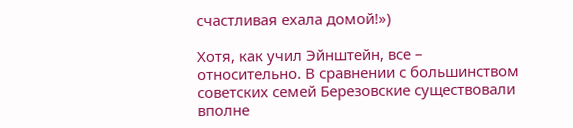счастливая ехала домой!»)

Хотя, как учил Эйнштейн, все – относительно. В сравнении с большинством советских семей Березовские существовали вполне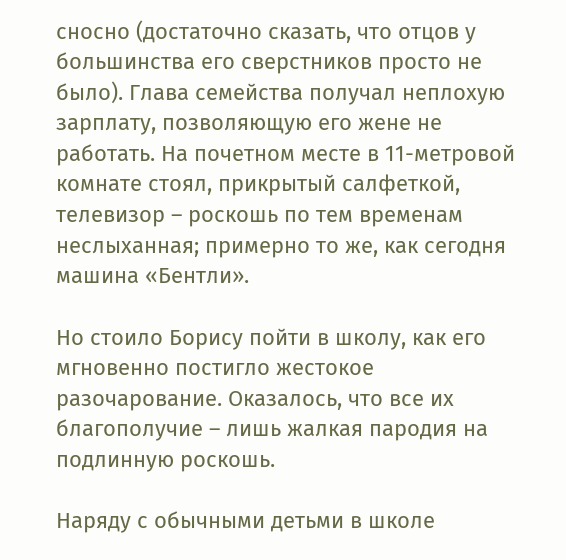сносно (достаточно сказать, что отцов у большинства его сверстников просто не было). Глава семейства получал неплохую зарплату, позволяющую его жене не работать. На почетном месте в 11-метровой комнате стоял, прикрытый салфеткой, телевизор – роскошь по тем временам неслыханная; примерно то же, как сегодня машина «Бентли».

Но стоило Борису пойти в школу, как его мгновенно постигло жестокое разочарование. Оказалось, что все их благополучие – лишь жалкая пародия на подлинную роскошь.

Наряду с обычными детьми в школе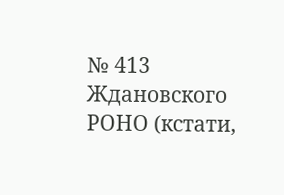№ 413 Ждановского РОНО (кстати,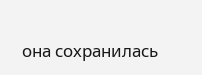она сохранилась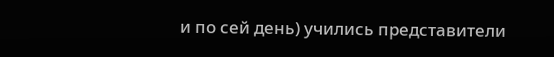и по сей день) учились представители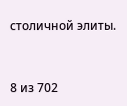столичной элиты.



8 из 702